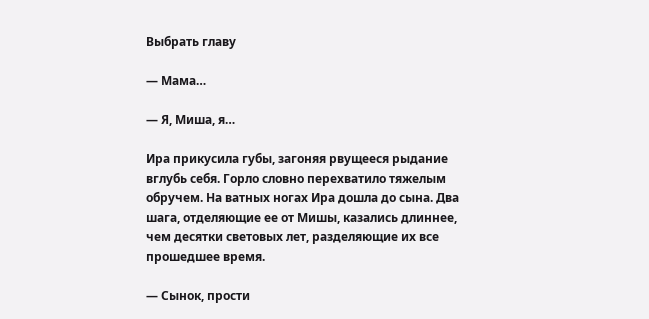Выбрать главу

— Мама…

— Я, Миша, я…

Ира прикусила губы, загоняя рвущееся рыдание вглубь себя. Горло словно перехватило тяжелым обручем. На ватных ногах Ира дошла до сына. Два шага, отделяющие ее от Мишы, казались длиннее, чем десятки световых лет, разделяющие их все прошедшее время.

— Сынок, прости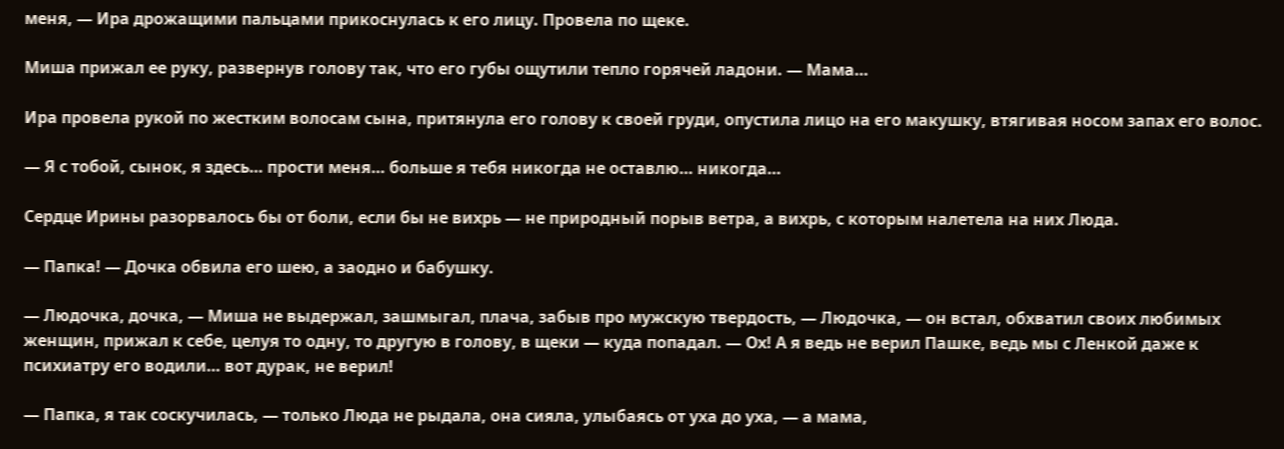меня, — Ира дрожащими пальцами прикоснулась к его лицу. Провела по щеке.

Миша прижал ее руку, развернув голову так, что его губы ощутили тепло горячей ладони. — Мама…

Ира провела рукой по жестким волосам сына, притянула его голову к своей груди, опустила лицо на его макушку, втягивая носом запах его волос.

— Я с тобой, сынок, я здесь… прости меня… больше я тебя никогда не оставлю… никогда…

Сердце Ирины разорвалось бы от боли, если бы не вихрь — не природный порыв ветра, а вихрь, с которым налетела на них Люда.

— Папка! — Дочка обвила его шею, а заодно и бабушку.

— Людочка, дочка, — Миша не выдержал, зашмыгал, плача, забыв про мужскую твердость, — Людочка, — он встал, обхватил своих любимых женщин, прижал к себе, целуя то одну, то другую в голову, в щеки — куда попадал. — Ох! А я ведь не верил Пашке, ведь мы с Ленкой даже к психиатру его водили… вот дурак, не верил!

— Папка, я так соскучилась, — только Люда не рыдала, она сияла, улыбаясь от уха до уха, — а мама,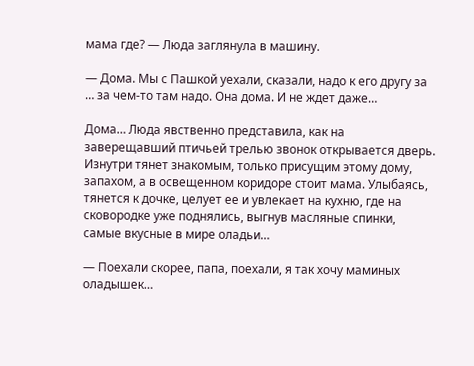мама где? — Люда заглянула в машину.

— Дома. Мы с Пашкой уехали, сказали, надо к его другу за … за чем-то там надо. Она дома. И не ждет даже…

Дома… Люда явственно представила, как на заверещавший птичьей трелью звонок открывается дверь. Изнутри тянет знакомым, только присущим этому дому, запахом, а в освещенном коридоре стоит мама. Улыбаясь, тянется к дочке, целует ее и увлекает на кухню, где на сковородке уже поднялись, выгнув масляные спинки, самые вкусные в мире оладьи…

— Поехали скорее, папа, поехали, я так хочу маминых оладышек…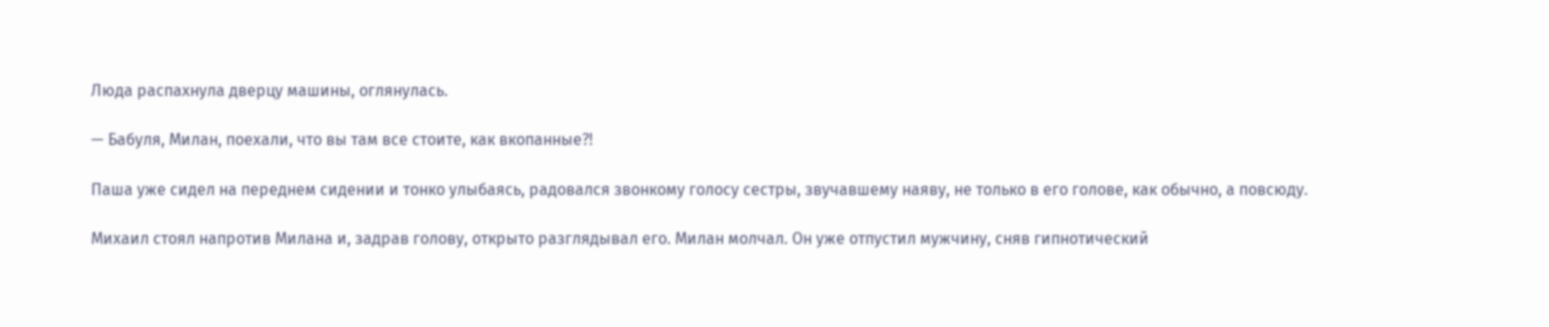Люда распахнула дверцу машины, оглянулась.

— Бабуля, Милан, поехали, что вы там все стоите, как вкопанные?!

Паша уже сидел на переднем сидении и тонко улыбаясь, радовался звонкому голосу сестры, звучавшему наяву, не только в его голове, как обычно, а повсюду.

Михаил стоял напротив Милана и, задрав голову, открыто разглядывал его. Милан молчал. Он уже отпустил мужчину, сняв гипнотический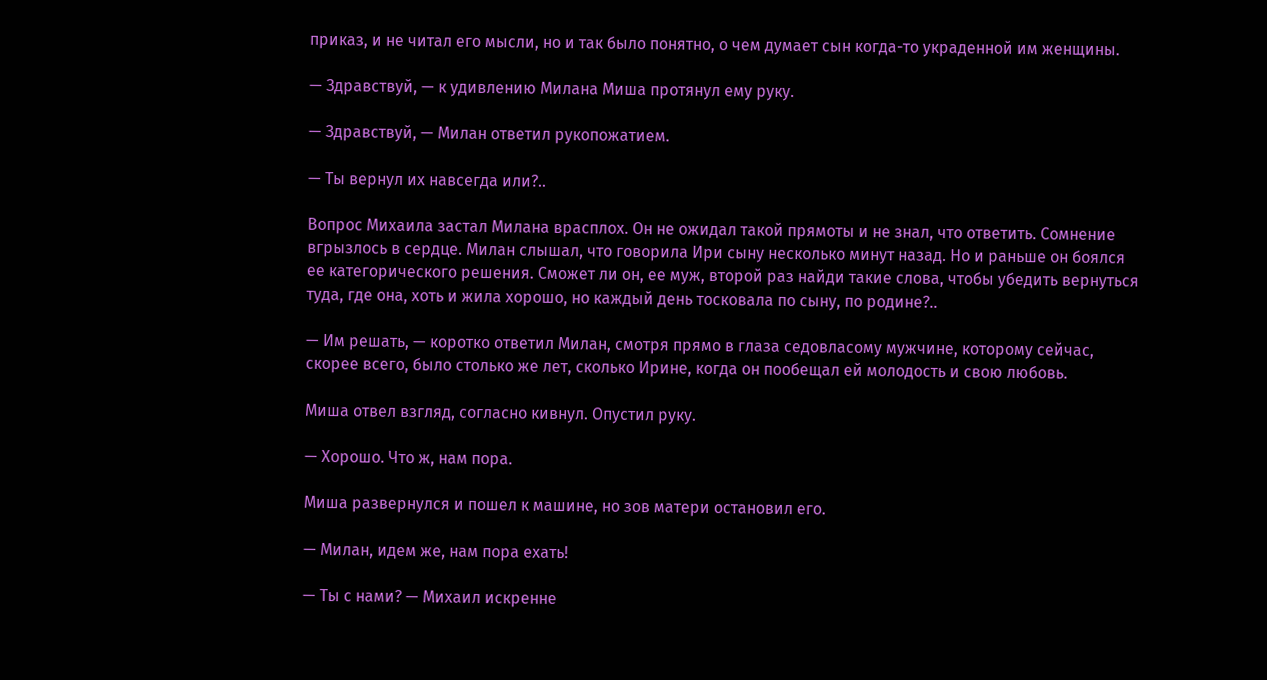приказ, и не читал его мысли, но и так было понятно, о чем думает сын когда-то украденной им женщины.

— Здравствуй, — к удивлению Милана Миша протянул ему руку.

— Здравствуй, — Милан ответил рукопожатием.

— Ты вернул их навсегда или?..

Вопрос Михаила застал Милана врасплох. Он не ожидал такой прямоты и не знал, что ответить. Сомнение вгрызлось в сердце. Милан слышал, что говорила Ири сыну несколько минут назад. Но и раньше он боялся ее категорического решения. Сможет ли он, ее муж, второй раз найди такие слова, чтобы убедить вернуться туда, где она, хоть и жила хорошо, но каждый день тосковала по сыну, по родине?..

— Им решать, — коротко ответил Милан, смотря прямо в глаза седовласому мужчине, которому сейчас, скорее всего, было столько же лет, сколько Ирине, когда он пообещал ей молодость и свою любовь.

Миша отвел взгляд, согласно кивнул. Опустил руку.

— Хорошо. Что ж, нам пора.

Миша развернулся и пошел к машине, но зов матери остановил его.

— Милан, идем же, нам пора ехать!

— Ты с нами? — Михаил искренне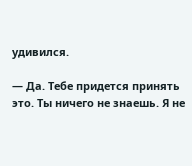удивился.

— Да. Тебе придется принять это. Ты ничего не знаешь. Я не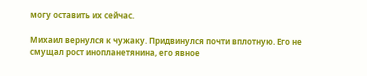могу оставить их сейчас.

Михаил вернулся к чужаку. Придвинулся почти вплотную. Его не смущал рост инопланетянина, его явное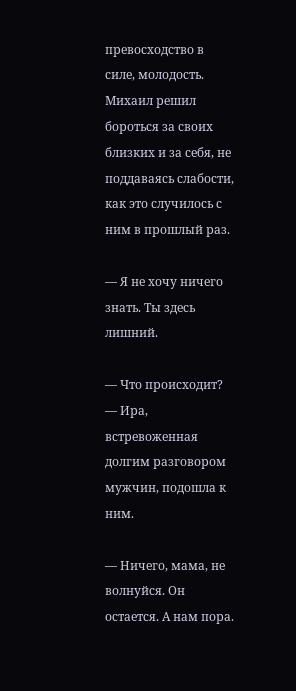превосходство в силе, молодость. Михаил решил бороться за своих близких и за себя, не поддаваясь слабости, как это случилось с ним в прошлый раз.

— Я не хочу ничего знать. Ты здесь лишний.

— Что происходит? — Ира, встревоженная долгим разговором мужчин, подошла к ним.

— Ничего, мама, не волнуйся. Он остается. А нам пора.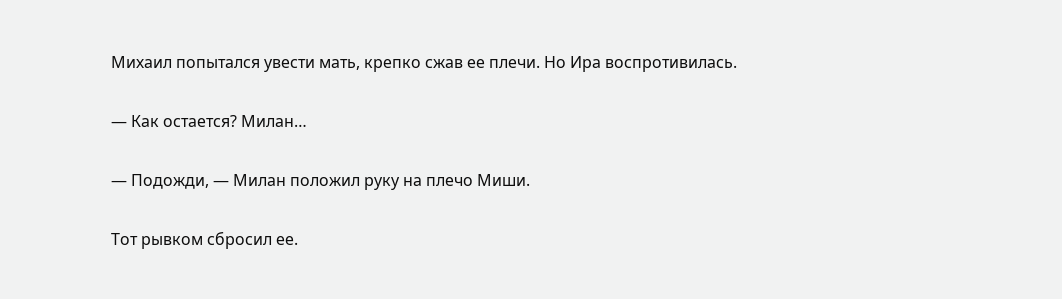Михаил попытался увести мать, крепко сжав ее плечи. Но Ира воспротивилась.

— Как остается? Милан…

— Подожди, — Милан положил руку на плечо Миши.

Тот рывком сбросил ее.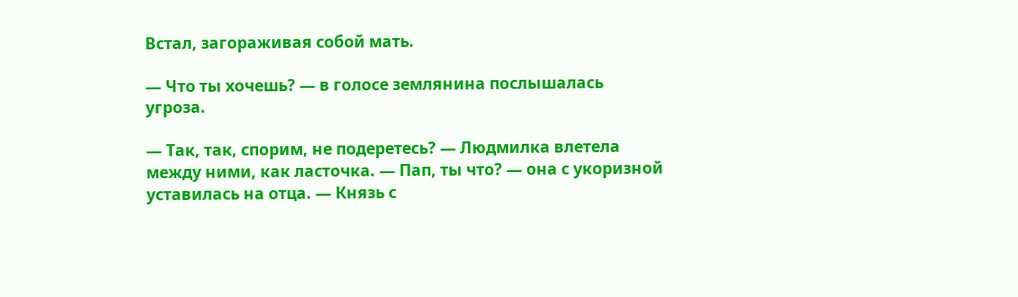Встал, загораживая собой мать.

— Что ты хочешь? — в голосе землянина послышалась угроза.

— Так, так, спорим, не подеретесь? — Людмилка влетела между ними, как ласточка. — Пап, ты что? — она с укоризной уставилась на отца. — Князь с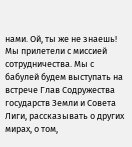нами. Ой, ты же не знаешь! Мы прилетели с миссией сотрудничества. Мы с бабулей будем выступать на встрече Глав Содружества государств Земли и Совета Лиги, рассказывать о других мирах, о том,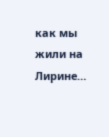как мы жили на Лирине…